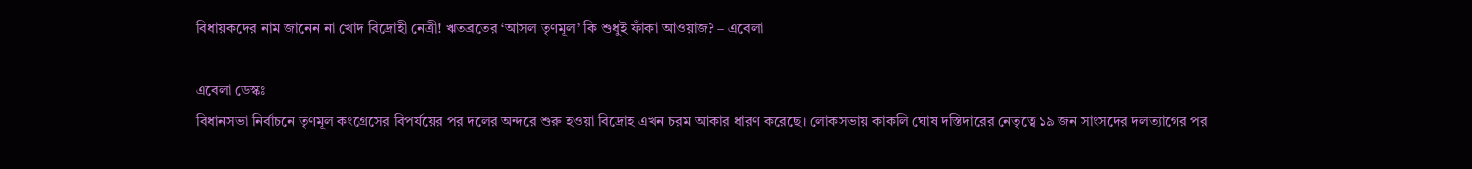বিধায়কদের নাম জানেন না খোদ বিদ্রোহী নেত্রী! ঋতব্রতের ‘আসল তৃণমূল’ কি শুধুই ফাঁকা আওয়াজ? – এবেলা

এবেলা ডেস্কঃ
বিধানসভা নির্বাচনে তৃণমূল কংগ্রেসের বিপর্যয়ের পর দলের অন্দরে শুরু হওয়া বিদ্রোহ এখন চরম আকার ধারণ করেছে। লোকসভায় কাকলি ঘোষ দস্তিদারের নেতৃত্বে ১৯ জন সাংসদের দলত্যাগের পর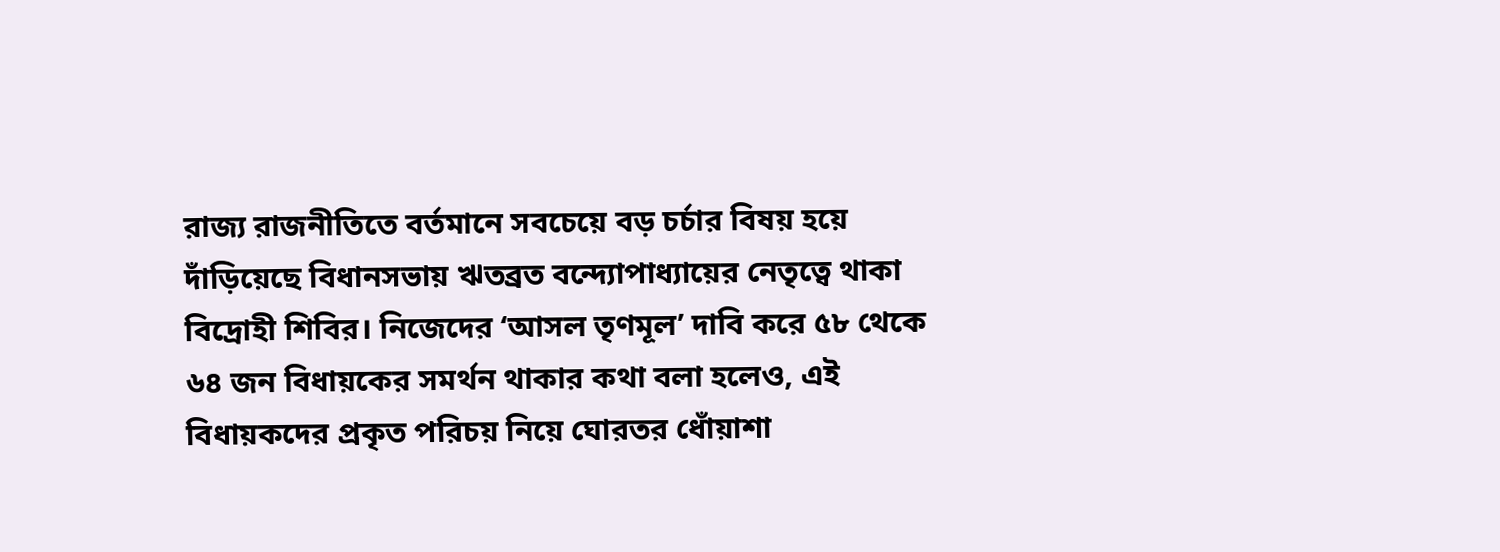রাজ্য রাজনীতিতে বর্তমানে সবচেয়ে বড় চর্চার বিষয় হয়ে দাঁড়িয়েছে বিধানসভায় ঋতব্রত বন্দ্যোপাধ্যায়ের নেতৃত্বে থাকা বিদ্রোহী শিবির। নিজেদের ‘আসল তৃণমূল’ দাবি করে ৫৮ থেকে ৬৪ জন বিধায়কের সমর্থন থাকার কথা বলা হলেও, এই বিধায়কদের প্রকৃত পরিচয় নিয়ে ঘোরতর ধোঁয়াশা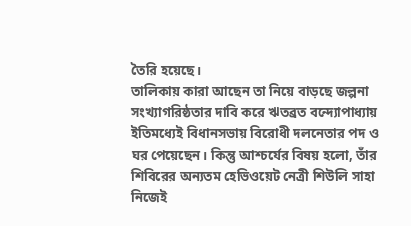তৈরি হয়েছে।
তালিকায় কারা আছেন তা নিয়ে বাড়ছে জল্পনা
সংখ্যাগরিষ্ঠতার দাবি করে ঋতব্রত বন্দ্যোপাধ্যায় ইতিমধ্যেই বিধানসভায় বিরোধী দলনেতার পদ ও ঘর পেয়েছেন। কিন্তু আশ্চর্যের বিষয় হলো, তাঁর শিবিরের অন্যতম হেভিওয়েট নেত্রী শিউলি সাহা নিজেই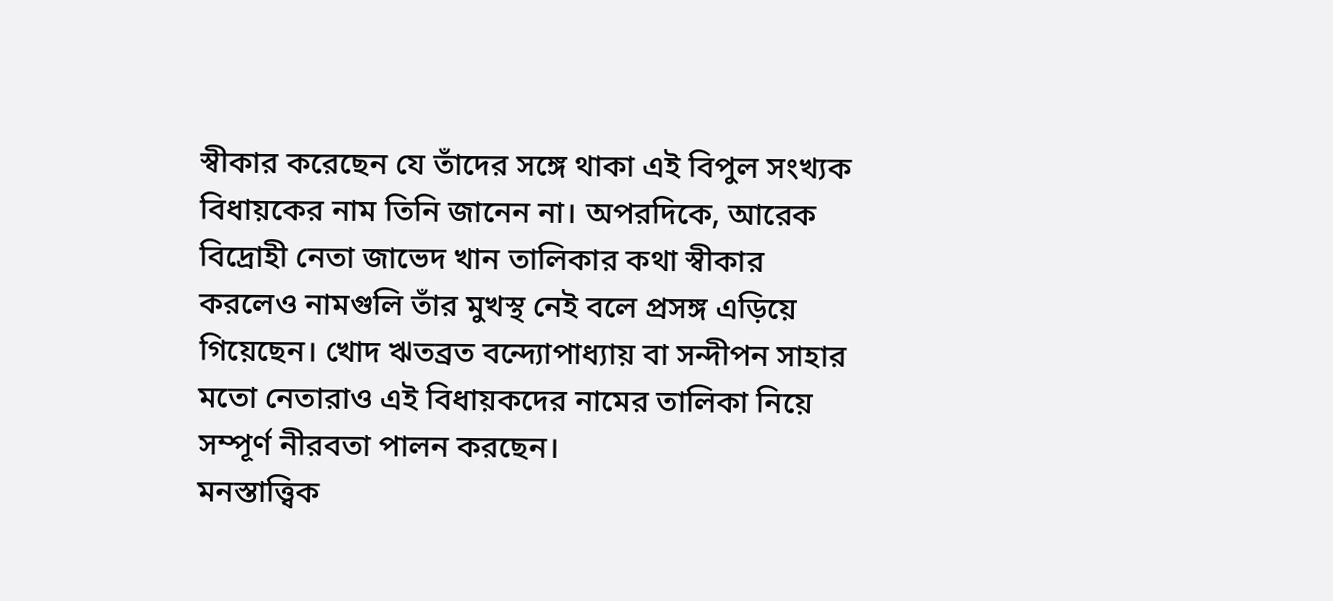স্বীকার করেছেন যে তাঁদের সঙ্গে থাকা এই বিপুল সংখ্যক বিধায়কের নাম তিনি জানেন না। অপরদিকে, আরেক বিদ্রোহী নেতা জাভেদ খান তালিকার কথা স্বীকার করলেও নামগুলি তাঁর মুখস্থ নেই বলে প্রসঙ্গ এড়িয়ে গিয়েছেন। খোদ ঋতব্রত বন্দ্যোপাধ্যায় বা সন্দীপন সাহার মতো নেতারাও এই বিধায়কদের নামের তালিকা নিয়ে সম্পূর্ণ নীরবতা পালন করছেন।
মনস্তাত্ত্বিক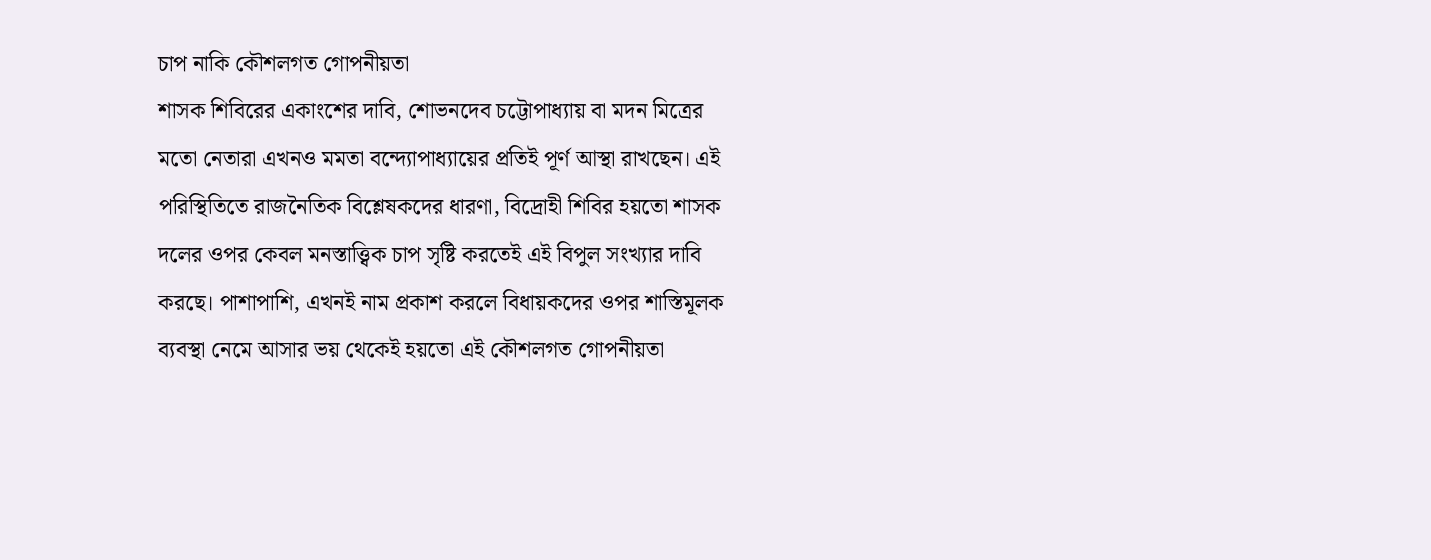চাপ নাকি কৌশলগত গোপনীয়তা
শাসক শিবিরের একাংশের দাবি, শোভনদেব চট্টোপাধ্যায় বা মদন মিত্রের মতো নেতারা এখনও মমতা বন্দ্যোপাধ্যায়ের প্রতিই পূর্ণ আস্থা রাখছেন। এই পরিস্থিতিতে রাজনৈতিক বিশ্লেষকদের ধারণা, বিদ্রোহী শিবির হয়তো শাসক দলের ওপর কেবল মনস্তাত্ত্বিক চাপ সৃষ্টি করতেই এই বিপুল সংখ্যার দাবি করছে। পাশাপাশি, এখনই নাম প্রকাশ করলে বিধায়কদের ওপর শাস্তিমূলক ব্যবস্থা নেমে আসার ভয় থেকেই হয়তো এই কৌশলগত গোপনীয়তা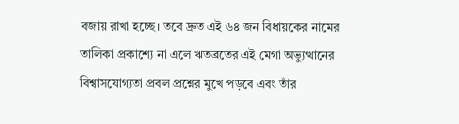বজায় রাখা হচ্ছে। তবে দ্রুত এই ৬৪ জন বিধায়কের নামের তালিকা প্রকাশ্যে না এলে ঋতব্রতের এই মেগা অভ্যুত্থানের বিশ্বাসযোগ্যতা প্রবল প্রশ্নের মুখে পড়বে এবং তাঁর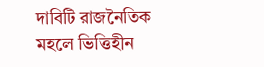দাবিটি রাজনৈতিক মহলে ভিত্তিহীন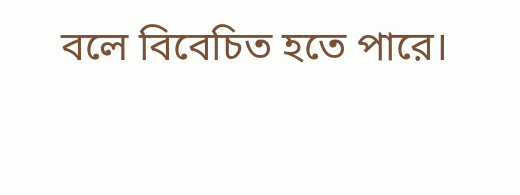বলে বিবেচিত হতে পারে।